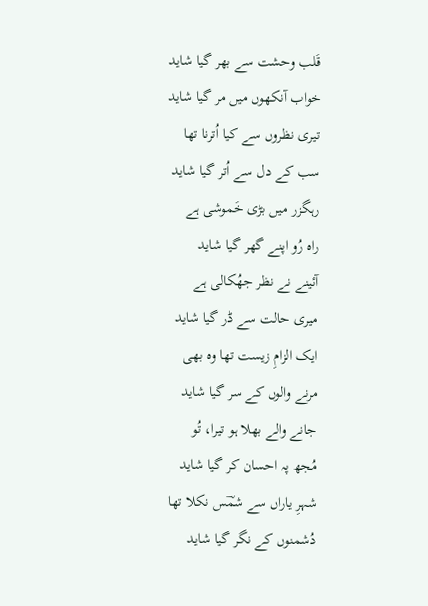قَلب وحشت سے بھر گیا شاید
خواب آنکھوں میں مر گیا شاید
تیری نظروں سے کیا اُترنا تھا
سب کے دل سے اُتر گیا شاید
رہگزر میں بڑی خَموشی ہے
راہ رُو اپنے گھر گیا شاید
آئینے نے نظر جھُکالی ہے
میری حالت سے ڈر گیا شاید
ایک الزامِ زیست تھا وہ بھی
مرنے والوں کے سر گیا شاید
جانے والے بھلا ہو تیرا، تُو
مُجھ پہ احسان کر گیا شاید
شہرِ یاراں سے شمؔس نکلا تھا
دُشمنوں کے نگر گیا شاید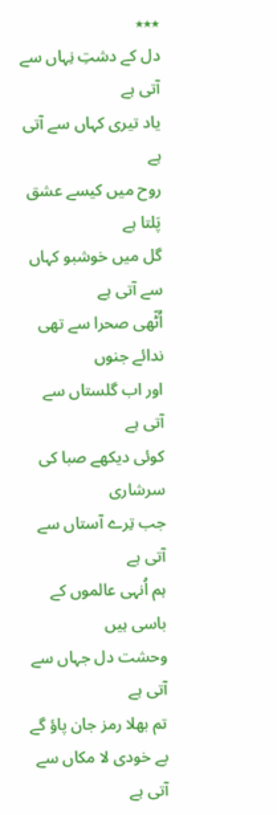٭٭٭
دل کے دشتِ نِہاں سے آتی ہے
یاد تیری کہاں سے آتی ہے
روح میں کیسے عشق پَلتا ہے
گل میں خوشبو کہاں سے آتی ہے
اُٹّھی صحرا سے تھی ندائے جنوں
اور اب گلستاں سے آتی ہے
کوئی دیکھے صبا کی سرشاری
جب تِرے آستاں سے آتی ہے
ہم اُنہی عالموں کے باسی ہیں
وحشت دل جہاں سے آتی ہے
تم بھلا رمز جان پاؤ گے
بے خودی لا مکاں سے آتی ہے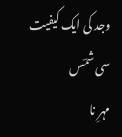وجد کی ایک کیفیت سی شمؔس
مہرِ نا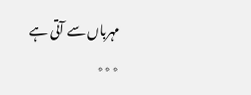مہرباں سے آتی ہے
٭٭٭